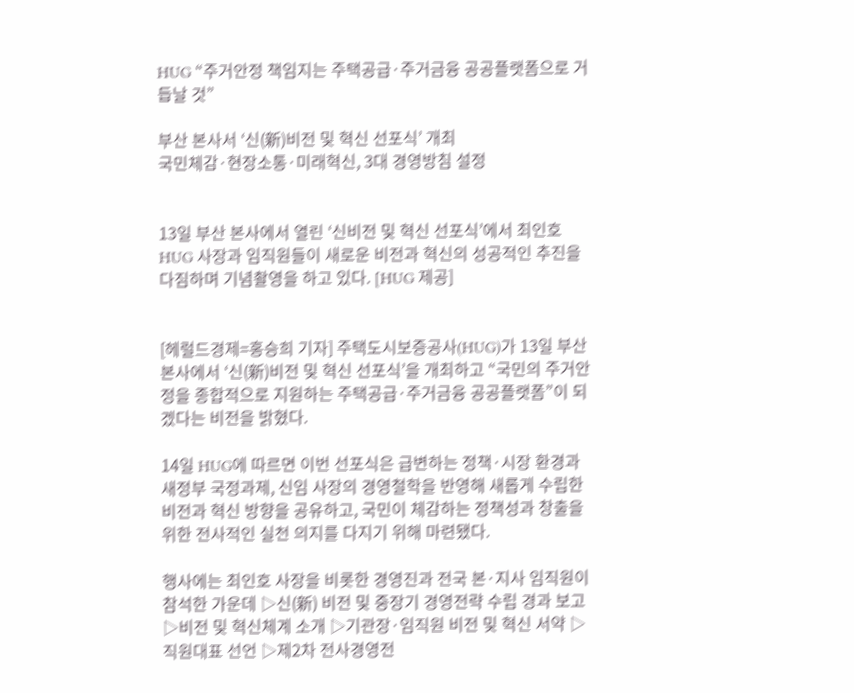HUG “주거안정 책임지는 주택공급·주거금융 공공플랫폼으로 거듭날 것”

부산 본사서 ‘신(新)비전 및 혁신 선포식’ 개최
국민체감·현장소통·미래혁신, 3대 경영방침 설정


13일 부산 본사에서 열린 ‘신비전 및 혁신 선포식’에서 최인호 HUG 사장과 임직원들이 새로운 비전과 혁신의 성공적인 추진을 다짐하며 기념촬영을 하고 있다. [HUG 제공]


[헤럴드경제=홍승희 기자] 주택도시보증공사(HUG)가 13일 부산 본사에서 ‘신(新)비전 및 혁신 선포식’을 개최하고 “국민의 주거안정을 종합적으로 지원하는 주택공급·주거금융 공공플랫폼”이 되겠다는 비전을 밝혔다.

14일 HUG에 따르면 이번 선포식은 급변하는 정책·시장 환경과 새정부 국정과제, 신임 사장의 경영철학을 반영해 새롭게 수립한 비전과 혁신 방향을 공유하고, 국민이 체감하는 정책성과 창출을 위한 전사적인 실천 의지를 다지기 위해 마련됐다.

행사에는 최인호 사장을 비롯한 경영진과 전국 본·지사 임직원이 참석한 가운데 ▷신(新) 비전 및 중장기 경영전략 수립 경과 보고 ▷비전 및 혁신체계 소개 ▷기관장·임직원 비전 및 혁신 서약 ▷직원대표 선언 ▷제2차 전사경영전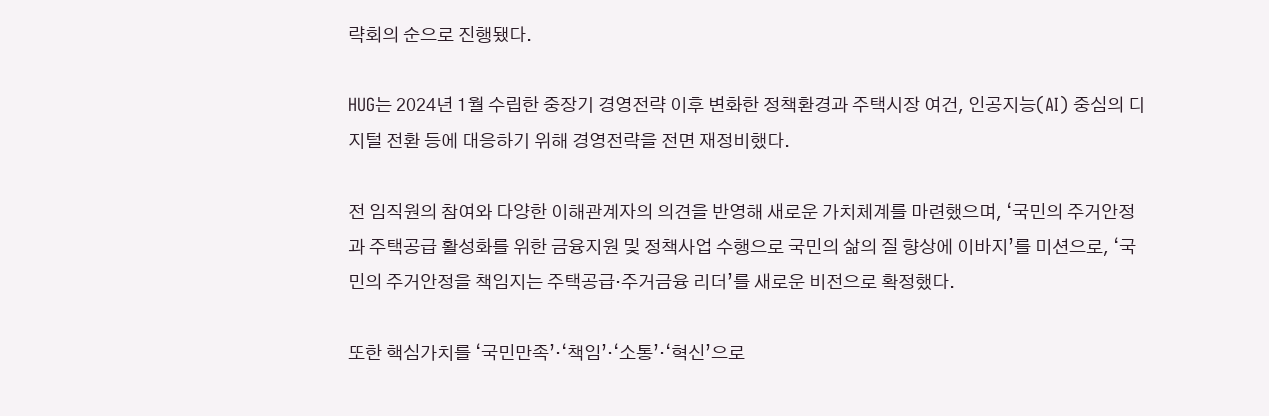략회의 순으로 진행됐다.

HUG는 2024년 1월 수립한 중장기 경영전략 이후 변화한 정책환경과 주택시장 여건, 인공지능(AI) 중심의 디지털 전환 등에 대응하기 위해 경영전략을 전면 재정비했다.

전 임직원의 참여와 다양한 이해관계자의 의견을 반영해 새로운 가치체계를 마련했으며, ‘국민의 주거안정과 주택공급 활성화를 위한 금융지원 및 정책사업 수행으로 국민의 삶의 질 향상에 이바지’를 미션으로, ‘국민의 주거안정을 책임지는 주택공급·주거금융 리더’를 새로운 비전으로 확정했다.

또한 핵심가치를 ‘국민만족’·‘책임’·‘소통’·‘혁신’으로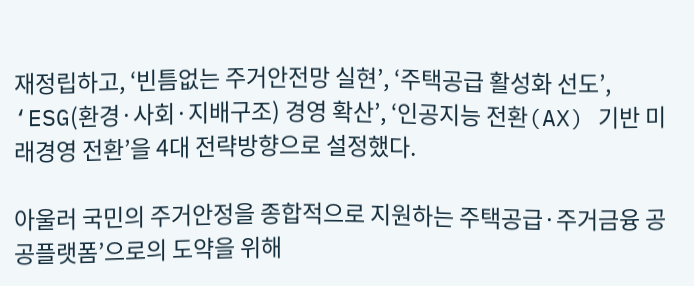재정립하고, ‘빈틈없는 주거안전망 실현’, ‘주택공급 활성화 선도’, ‘ESG(환경·사회·지배구조) 경영 확산’, ‘인공지능 전환(AX) 기반 미래경영 전환’을 4대 전략방향으로 설정했다.

아울러 국민의 주거안정을 종합적으로 지원하는 주택공급·주거금융 공공플랫폼’으로의 도약을 위해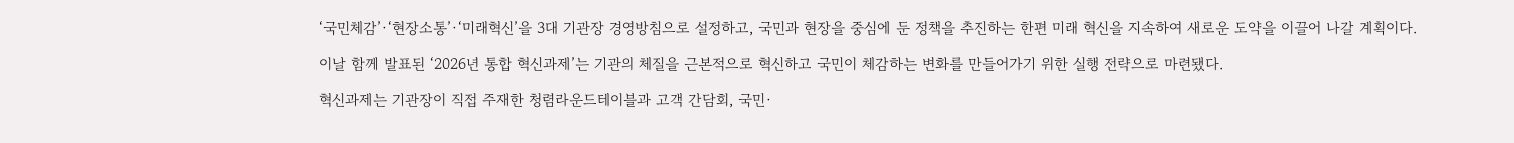‘국민체감’·‘현장소통’·‘미래혁신’을 3대 기관장 경영방침으로 설정하고, 국민과 현장을 중심에 둔 정책을 추진하는 한편 미래 혁신을 지속하여 새로운 도약을 이끌어 나갈 계획이다.

이날 함께 발표된 ‘2026년 통합 혁신과제’는 기관의 체질을 근본적으로 혁신하고 국민이 체감하는 변화를 만들어가기 위한 실행 전략으로 마련됐다.

혁신과제는 기관장이 직접 주재한 청렴라운드테이블과 고객 간담회, 국민·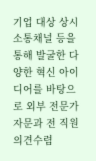기업 대상 상시 소통채널 등을 통해 발굴한 다양한 혁신 아이디어를 바탕으로 외부 전문가 자문과 전 직원 의견수렴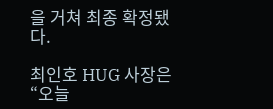을 거쳐 최종 확정됐다.

최인호 HUG 사장은 “오늘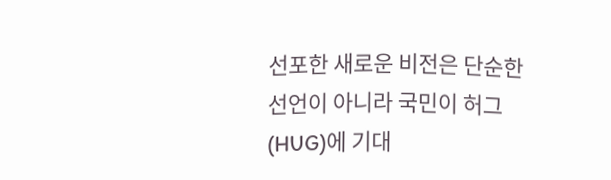선포한 새로운 비전은 단순한 선언이 아니라 국민이 허그(HUG)에 기대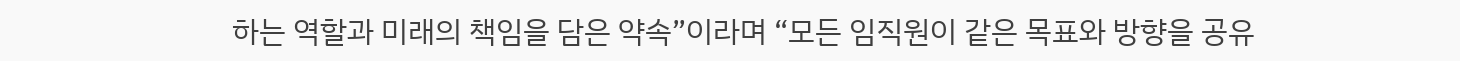하는 역할과 미래의 책임을 담은 약속”이라며 “모든 임직원이 같은 목표와 방향을 공유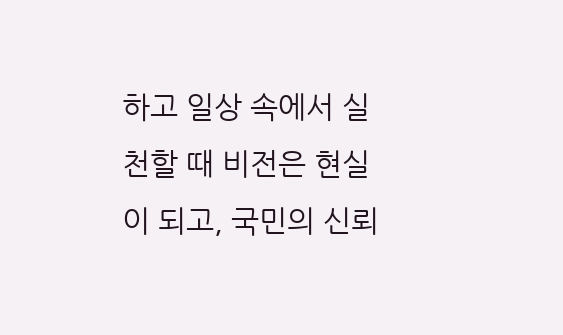하고 일상 속에서 실천할 때 비전은 현실이 되고, 국민의 신뢰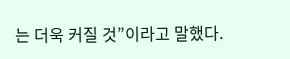는 더욱 커질 것”이라고 말했다.